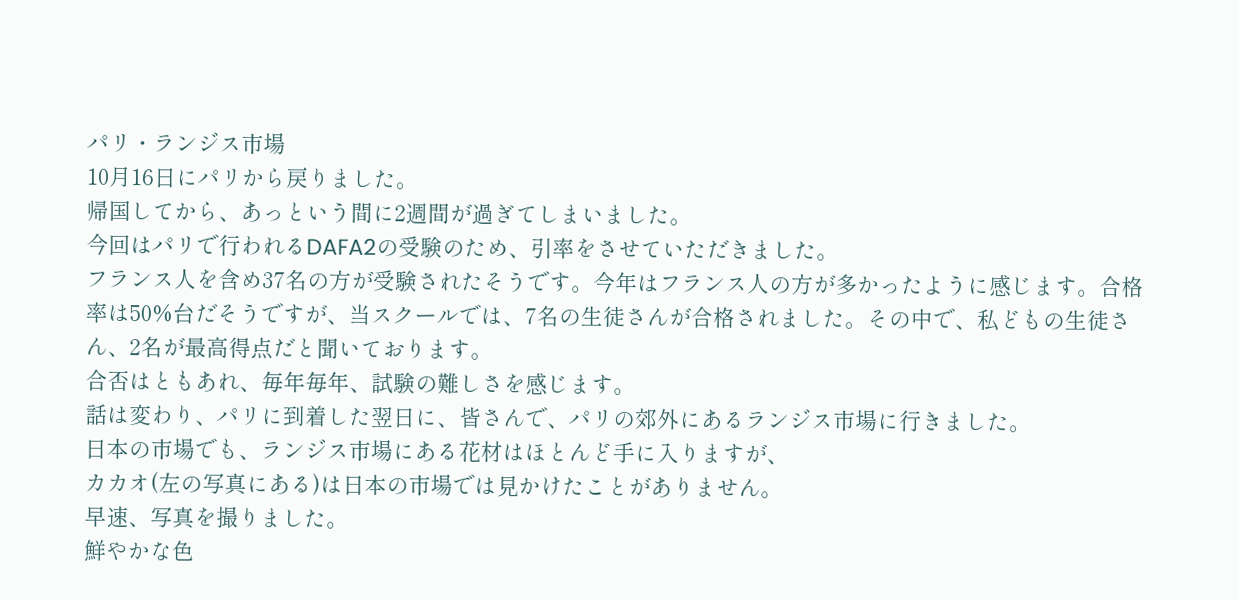パリ・ランジス市場
10月16日にパリから戻りました。
帰国してから、あっという間に2週間が過ぎてしまいました。
今回はパリで行われるDAFA2の受験のため、引率をさせていただきました。
フランス人を含め37名の方が受験されたそうです。今年はフランス人の方が多かったように感じます。合格率は50%台だそうですが、当スクールでは、7名の生徒さんが合格されました。その中で、私どもの生徒さん、2名が最高得点だと聞いております。
合否はともあれ、毎年毎年、試験の難しさを感じます。
話は変わり、パリに到着した翌日に、皆さんで、パリの郊外にあるランジス市場に行きました。
日本の市場でも、ランジス市場にある花材はほとんど手に入りますが、
カカオ(左の写真にある)は日本の市場では見かけたことがありません。
早速、写真を撮りました。
鮮やかな色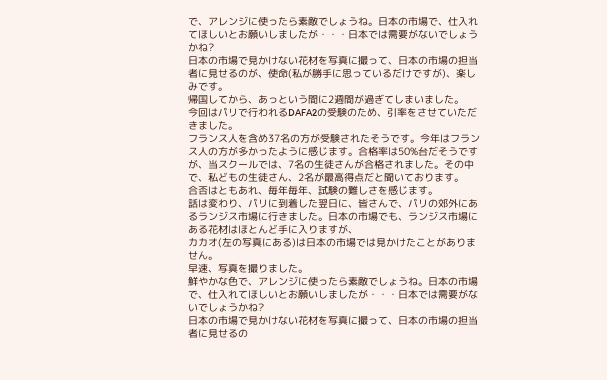で、アレンジに使ったら素敵でしょうね。日本の市場で、仕入れてほしいとお願いしましたが・・・日本では需要がないでしょうかね?
日本の市場で見かけない花材を写真に撮って、日本の市場の担当者に見せるのが、使命(私が勝手に思っているだけですが)、楽しみです。
帰国してから、あっという間に2週間が過ぎてしまいました。
今回はパリで行われるDAFA2の受験のため、引率をさせていただきました。
フランス人を含め37名の方が受験されたそうです。今年はフランス人の方が多かったように感じます。合格率は50%台だそうですが、当スクールでは、7名の生徒さんが合格されました。その中で、私どもの生徒さん、2名が最高得点だと聞いております。
合否はともあれ、毎年毎年、試験の難しさを感じます。
話は変わり、パリに到着した翌日に、皆さんで、パリの郊外にあるランジス市場に行きました。日本の市場でも、ランジス市場にある花材はほとんど手に入りますが、
カカオ(左の写真にある)は日本の市場では見かけたことがありません。
早速、写真を撮りました。
鮮やかな色で、アレンジに使ったら素敵でしょうね。日本の市場で、仕入れてほしいとお願いしましたが・・・日本では需要がないでしょうかね?
日本の市場で見かけない花材を写真に撮って、日本の市場の担当者に見せるの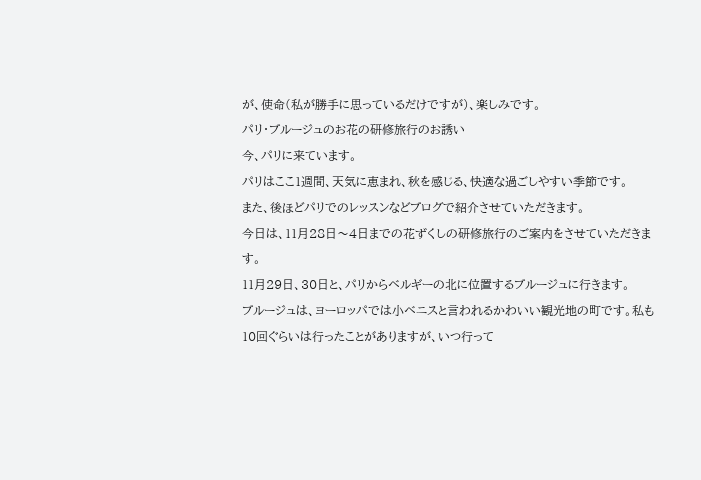が、使命(私が勝手に思っているだけですが)、楽しみです。
パリ・ブルージュのお花の研修旅行のお誘い
今、パリに来ています。
パリはここ1週間、天気に恵まれ、秋を感じる、快適な過ごしやすい季節です。
また、後ほどパリでのレッスンなどブログで紹介させていただきます。
今日は、11月28日〜4日までの花ずくしの研修旅行のご案内をさせていただきます。
11月29日、30日と、パリからベルギーの北に位置するブルージュに行きます。
ブルージュは、ヨーロッパでは小ベニスと言われるかわいい観光地の町です。私も10回ぐらいは行ったことがありますが、いつ行って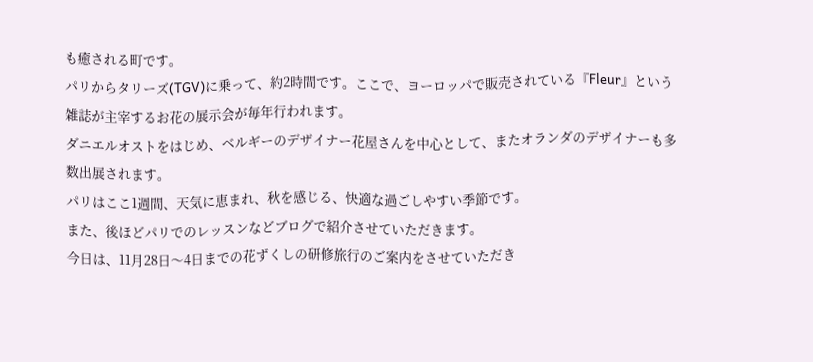も癒される町です。
パリからタリーズ(TGV)に乗って、約2時間です。ここで、ヨーロッパで販売されている『Fleur』という雑誌が主宰するお花の展示会が毎年行われます。
ダニエルオストをはじめ、ベルギーのデザイナー花屋さんを中心として、またオランダのデザイナーも多数出展されます。
パリはここ1週間、天気に恵まれ、秋を感じる、快適な過ごしやすい季節です。
また、後ほどパリでのレッスンなどブログで紹介させていただきます。
今日は、11月28日〜4日までの花ずくしの研修旅行のご案内をさせていただき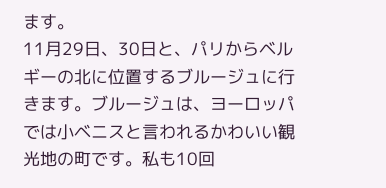ます。
11月29日、30日と、パリからベルギーの北に位置するブルージュに行きます。ブルージュは、ヨーロッパでは小ベニスと言われるかわいい観光地の町です。私も10回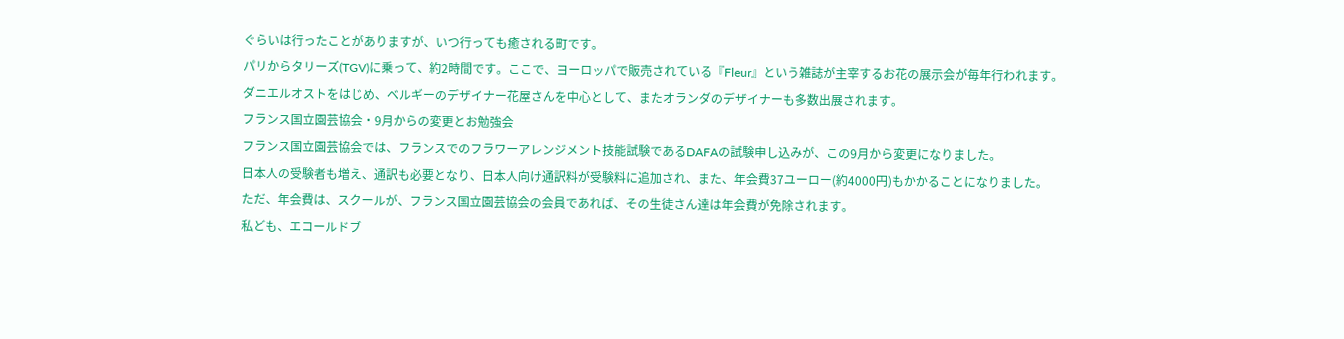ぐらいは行ったことがありますが、いつ行っても癒される町です。
パリからタリーズ(TGV)に乗って、約2時間です。ここで、ヨーロッパで販売されている『Fleur』という雑誌が主宰するお花の展示会が毎年行われます。
ダニエルオストをはじめ、ベルギーのデザイナー花屋さんを中心として、またオランダのデザイナーも多数出展されます。
フランス国立園芸協会・9月からの変更とお勉強会
フランス国立園芸協会では、フランスでのフラワーアレンジメント技能試験であるDAFAの試験申し込みが、この9月から変更になりました。
日本人の受験者も増え、通訳も必要となり、日本人向け通訳料が受験料に追加され、また、年会費37ユーロー(約4000円)もかかることになりました。
ただ、年会費は、スクールが、フランス国立園芸協会の会員であれば、その生徒さん達は年会費が免除されます。
私ども、エコールドブ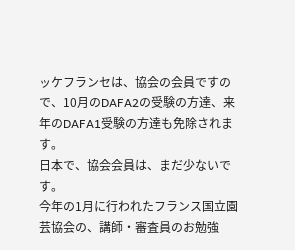ッケフランセは、協会の会員ですので、10月のDAFA2の受験の方達、来年のDAFA1受験の方達も免除されます。
日本で、協会会員は、まだ少ないです。
今年の1月に行われたフランス国立園芸協会の、講師・審査員のお勉強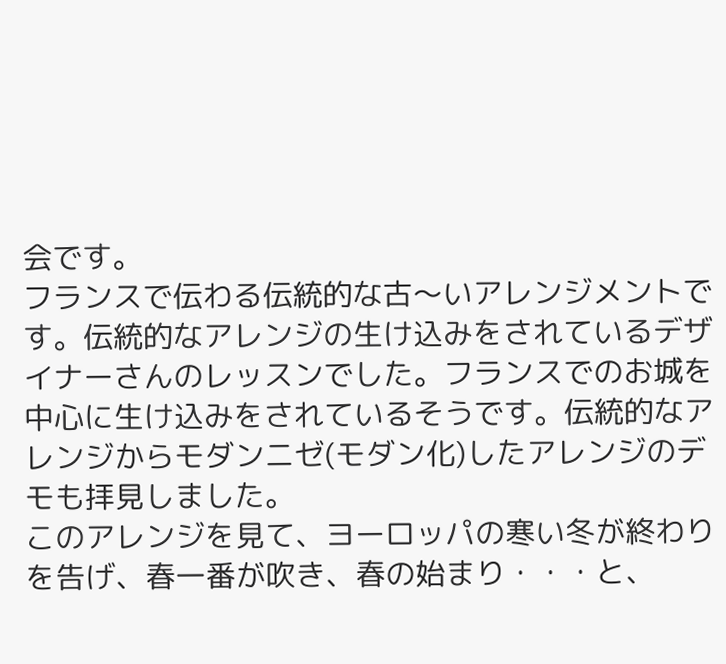会です。
フランスで伝わる伝統的な古〜いアレンジメントです。伝統的なアレンジの生け込みをされているデザイナーさんのレッスンでした。フランスでのお城を中心に生け込みをされているそうです。伝統的なアレンジからモダンニゼ(モダン化)したアレンジのデモも拝見しました。
このアレンジを見て、ヨーロッパの寒い冬が終わりを告げ、春一番が吹き、春の始まり・・・と、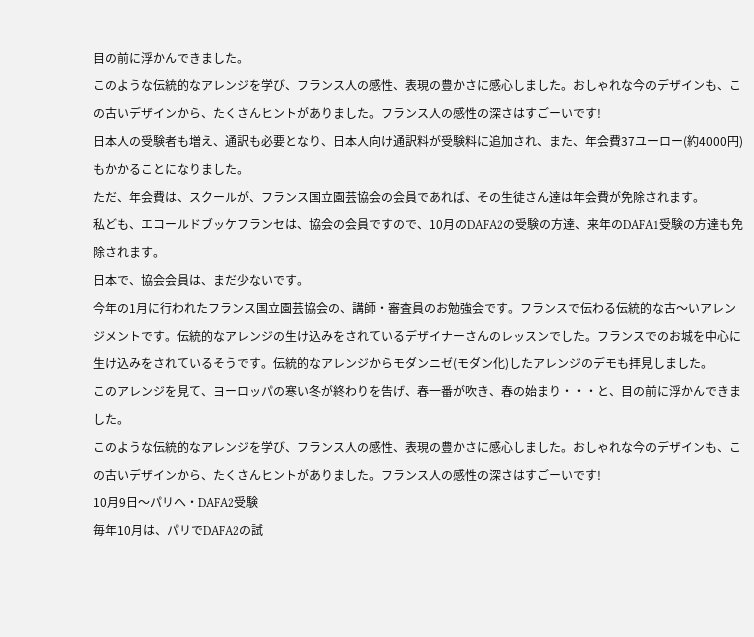目の前に浮かんできました。
このような伝統的なアレンジを学び、フランス人の感性、表現の豊かさに感心しました。おしゃれな今のデザインも、この古いデザインから、たくさんヒントがありました。フランス人の感性の深さはすごーいです!
日本人の受験者も増え、通訳も必要となり、日本人向け通訳料が受験料に追加され、また、年会費37ユーロー(約4000円)もかかることになりました。
ただ、年会費は、スクールが、フランス国立園芸協会の会員であれば、その生徒さん達は年会費が免除されます。
私ども、エコールドブッケフランセは、協会の会員ですので、10月のDAFA2の受験の方達、来年のDAFA1受験の方達も免除されます。
日本で、協会会員は、まだ少ないです。
今年の1月に行われたフランス国立園芸協会の、講師・審査員のお勉強会です。フランスで伝わる伝統的な古〜いアレンジメントです。伝統的なアレンジの生け込みをされているデザイナーさんのレッスンでした。フランスでのお城を中心に生け込みをされているそうです。伝統的なアレンジからモダンニゼ(モダン化)したアレンジのデモも拝見しました。
このアレンジを見て、ヨーロッパの寒い冬が終わりを告げ、春一番が吹き、春の始まり・・・と、目の前に浮かんできました。
このような伝統的なアレンジを学び、フランス人の感性、表現の豊かさに感心しました。おしゃれな今のデザインも、この古いデザインから、たくさんヒントがありました。フランス人の感性の深さはすごーいです!
10月9日〜パリへ・DAFA2受験
毎年10月は、パリでDAFA2の試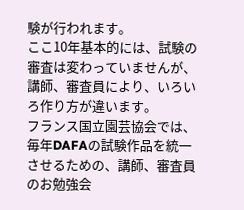験が行われます。
ここ10年基本的には、試験の審査は変わっていませんが、講師、審査員により、いろいろ作り方が違います。
フランス国立園芸協会では、毎年DAFAの試験作品を統一させるための、講師、審査員のお勉強会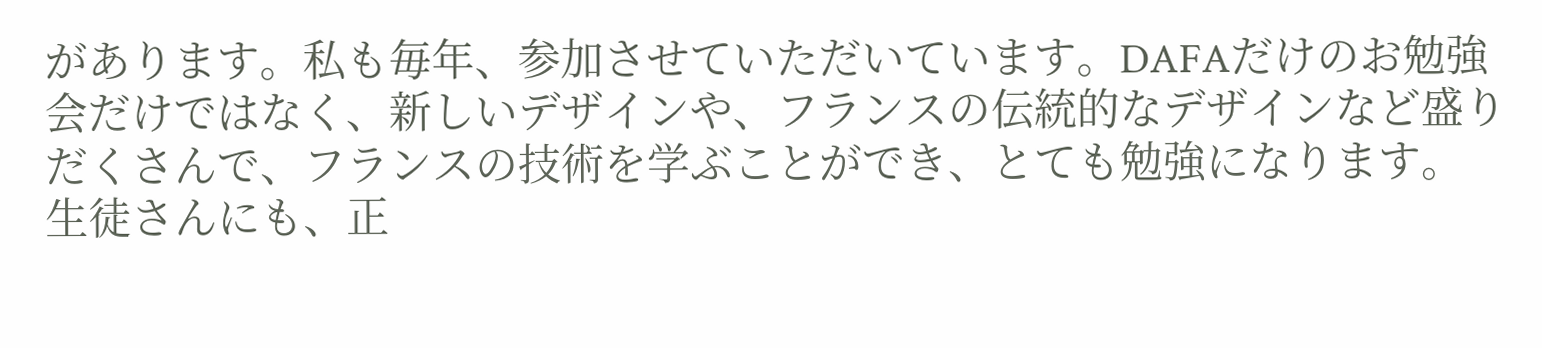があります。私も毎年、参加させていただいています。DAFAだけのお勉強会だけではなく、新しいデザインや、フランスの伝統的なデザインなど盛りだくさんで、フランスの技術を学ぶことができ、とても勉強になります。
生徒さんにも、正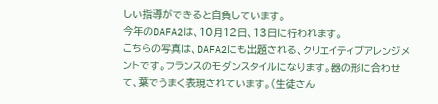しい指導ができると自負しています。
今年のDAFA2は、10月12日、13日に行われます。
こちらの写真は、DAFA2にも出題される、クリエイティブアレンジメントです。フランスのモダンスタイルになります。器の形に合わせて、葉でうまく表現されています。(生徒さん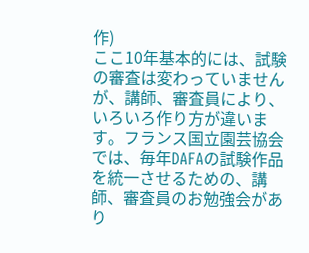作)
ここ10年基本的には、試験の審査は変わっていませんが、講師、審査員により、いろいろ作り方が違います。フランス国立園芸協会では、毎年DAFAの試験作品を統一させるための、講師、審査員のお勉強会があり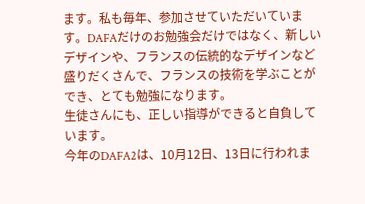ます。私も毎年、参加させていただいています。DAFAだけのお勉強会だけではなく、新しいデザインや、フランスの伝統的なデザインなど盛りだくさんで、フランスの技術を学ぶことができ、とても勉強になります。
生徒さんにも、正しい指導ができると自負しています。
今年のDAFA2は、10月12日、13日に行われま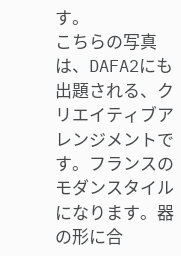す。
こちらの写真は、DAFA2にも出題される、クリエイティブアレンジメントです。フランスのモダンスタイルになります。器の形に合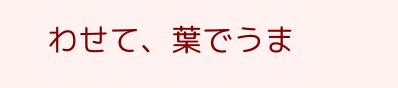わせて、葉でうま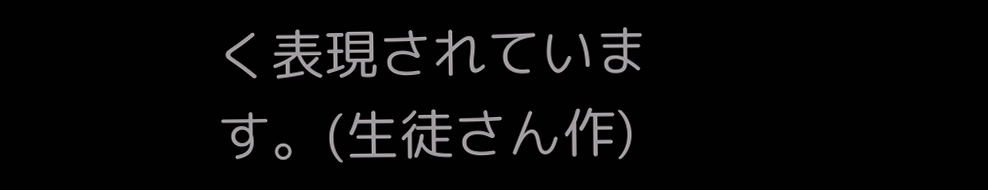く表現されています。(生徒さん作)